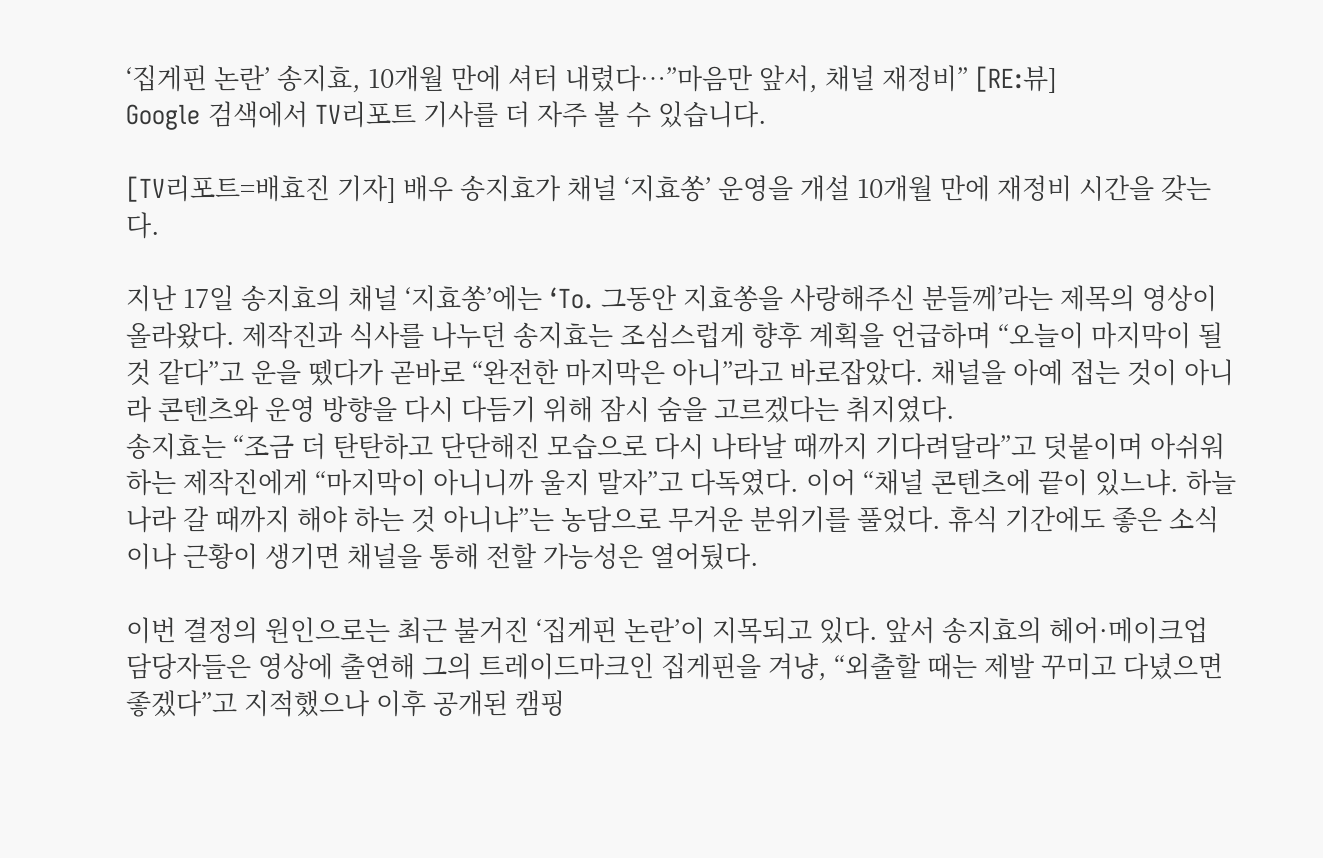‘집게핀 논란’ 송지효, 10개월 만에 셔터 내렸다…”마음만 앞서, 채널 재정비” [RE:뷰]
Google 검색에서 TV리포트 기사를 더 자주 볼 수 있습니다.

[TV리포트=배효진 기자] 배우 송지효가 채널 ‘지효쏭’ 운영을 개설 10개월 만에 재정비 시간을 갖는다.

지난 17일 송지효의 채널 ‘지효쏭’에는 ‘To. 그동안 지효쏭을 사랑해주신 분들께’라는 제목의 영상이 올라왔다. 제작진과 식사를 나누던 송지효는 조심스럽게 향후 계획을 언급하며 “오늘이 마지막이 될 것 같다”고 운을 뗐다가 곧바로 “완전한 마지막은 아니”라고 바로잡았다. 채널을 아예 접는 것이 아니라 콘텐츠와 운영 방향을 다시 다듬기 위해 잠시 숨을 고르겠다는 취지였다.
송지효는 “조금 더 탄탄하고 단단해진 모습으로 다시 나타날 때까지 기다려달라”고 덧붙이며 아쉬워하는 제작진에게 “마지막이 아니니까 울지 말자”고 다독였다. 이어 “채널 콘텐츠에 끝이 있느냐. 하늘나라 갈 때까지 해야 하는 것 아니냐”는 농담으로 무거운 분위기를 풀었다. 휴식 기간에도 좋은 소식이나 근황이 생기면 채널을 통해 전할 가능성은 열어뒀다.

이번 결정의 원인으로는 최근 불거진 ‘집게핀 논란’이 지목되고 있다. 앞서 송지효의 헤어·메이크업 담당자들은 영상에 출연해 그의 트레이드마크인 집게핀을 겨냥, “외출할 때는 제발 꾸미고 다녔으면 좋겠다”고 지적했으나 이후 공개된 캠핑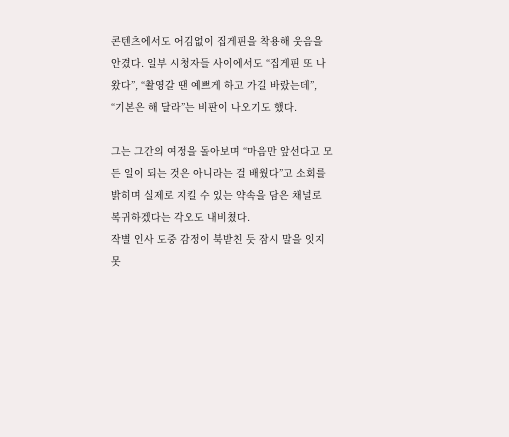콘텐츠에서도 어김없이 집게핀을 착용해 웃음을 안겼다. 일부 시청자들 사이에서도 “집게핀 또 나왔다”, “촬영갈 땐 예쁘게 하고 가길 바랐는데”, “기본은 해 달라”는 비판이 나오기도 했다.

그는 그간의 여정을 돌아보며 “마음만 앞선다고 모든 일이 되는 것은 아니라는 걸 배웠다”고 소회를 밝히며 실제로 지킬 수 있는 약속을 담은 채널로 복귀하겠다는 각오도 내비쳤다.
작별 인사 도중 감정이 북받친 듯 잠시 말을 잇지 못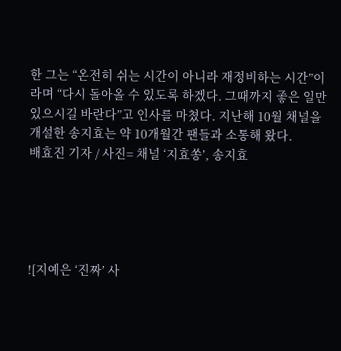한 그는 “온전히 쉬는 시간이 아니라 재정비하는 시간”이라며 “다시 돌아올 수 있도록 하겠다. 그때까지 좋은 일만 있으시길 바란다”고 인사를 마쳤다. 지난해 10월 채널을 개설한 송지효는 약 10개월간 팬들과 소통해 왔다.
배효진 기자 / 사진= 채널 ‘지효쏭’, 송지효





![지예은 ‘진짜’ 사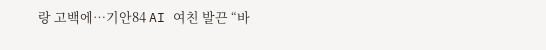랑 고백에…기안84 AI 여친 발끈 “바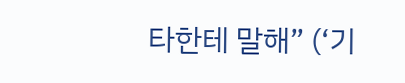타한테 말해” (‘기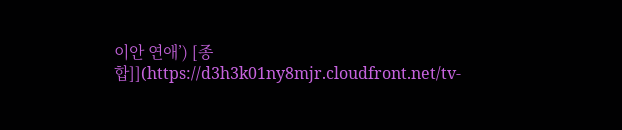이안 연애’) [종합]](https://d3h3k01ny8mjr.cloudfront.net/tv-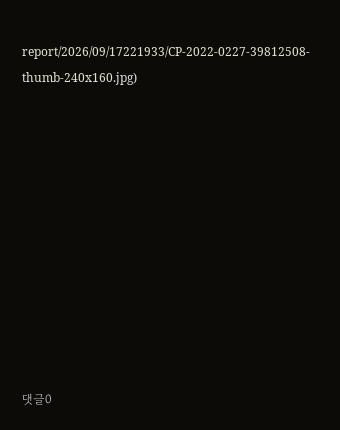report/2026/09/17221933/CP-2022-0227-39812508-thumb-240x160.jpg)











댓글0